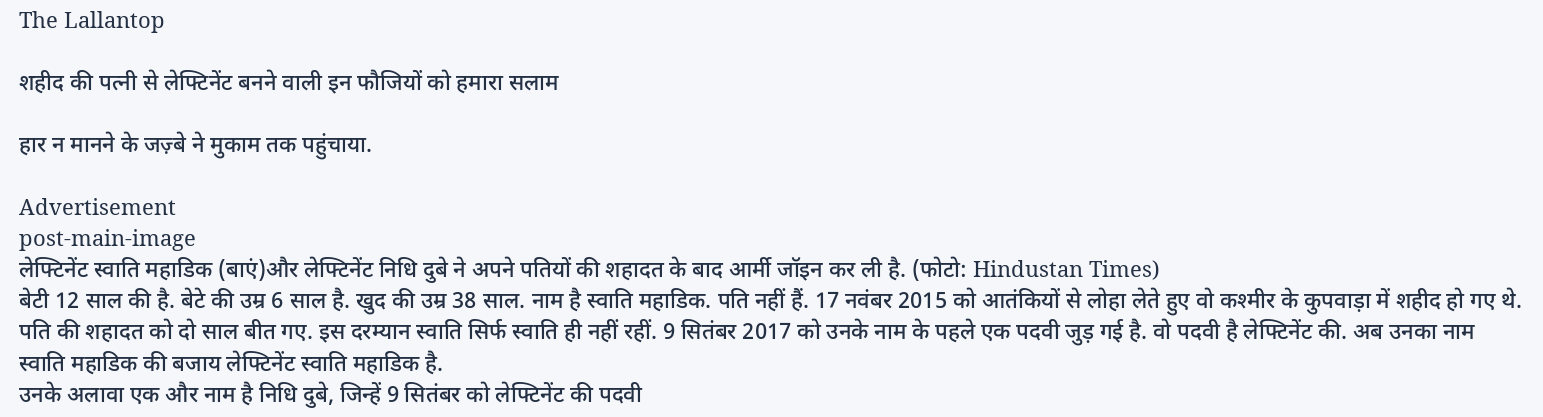The Lallantop

शहीद की पत्नी से लेफ्टिनेंट बनने वाली इन फौजियों को हमारा सलाम

हार न मानने के जज़्बे ने मुकाम तक पहुंचाया.

Advertisement
post-main-image
लेफ्टिनेंट स्वाति महाडिक (बाएं)और लेफ्टिनेंट निधि दुबे ने अपने पतियों की शहादत के बाद आर्मी जॉइन कर ली है. (फोटो: Hindustan Times)
बेटी 12 साल की है. बेटे की उम्र 6 साल है. खुद की उम्र 38 साल. नाम है स्वाति महाडिक. पति नहीं हैं. 17 नवंबर 2015 को आतंकियों से लोहा लेते हुए वो कश्मीर के कुपवाड़ा में शहीद हो गए थे. पति की शहादत को दो साल बीत गए. इस दरम्यान स्वाति सिर्फ स्वाति ही नहीं रहीं. 9 सितंबर 2017 को उनके नाम के पहले एक पदवी जुड़ गई है. वो पदवी है लेफ्टिनेंट की. अब उनका नाम स्वाति महाडिक की बजाय लेफ्टिनेंट स्वाति महाडिक है.
उनके अलावा एक और नाम है निधि दुबे, जिन्हें 9 सितंबर को लेफ्टिनेंट की पदवी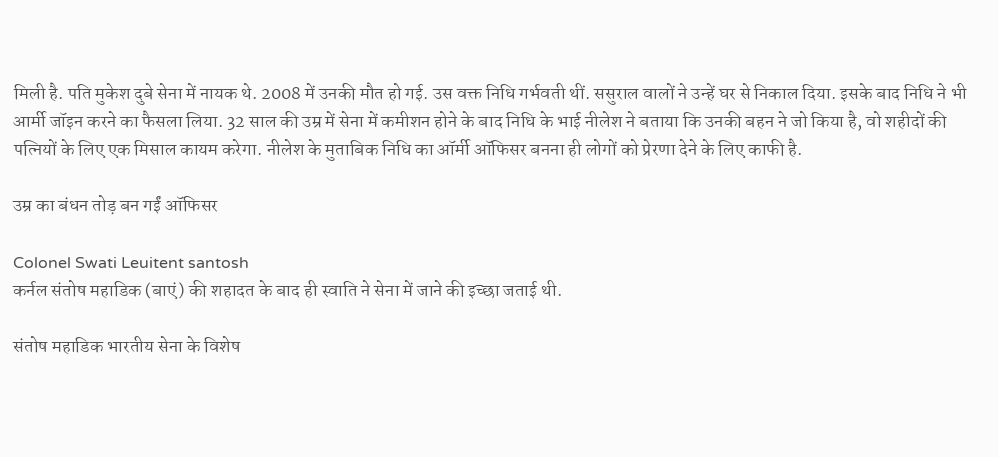मिली है. पति मुकेश दुबे सेना में नायक थे. 2008 में उनकी मौत हो गई. उस वक्त निधि गर्भवती थीं. ससुराल वालों ने उन्हें घर से निकाल दिया. इसके बाद निधि ने भी आर्मी जॉइन करने का फैसला लिया. 32 साल की उम्र में सेना में कमीशन होने के बाद निधि के भाई नीलेश ने बताया कि उनकी बहन ने जो किया है, वो शहीदों की पत्नियों के लिए एक मिसाल कायम करेगा. नीलेश के मुताबिक निधि का ऑर्मी ऑफिसर बनना ही लोगों को प्रेरणा देने के लिए काफी है.

उम्र का बंधन तोड़ बन गईं ऑफिसर

Colonel Swati Leuitent santosh
कर्नल संतोष महाडिक (बाएं) की शहादत के बाद ही स्वाति ने सेना में जाने की इच्छा जताई थी.

संतोष महाडिक भारतीय सेना के विशेष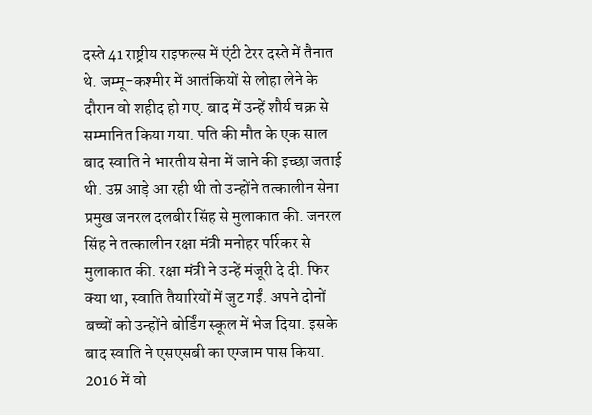दस्ते 41 राष्ट्रीय राइफल्स में एंटी टेरर दस्ते में तैनात थे. जम्मू-कश्मीर में आतंकियों से लोहा लेने के दौरान वो शहीद हो गए. बाद में उन्हें शौर्य चक्र से सम्मानित किया गया. पति की मौत के एक साल बाद स्वाति ने भारतीय सेना में जाने की इच्छा जताई थी. उम्र आड़े आ रही थी तो उन्होंने तत्कालीन सेना प्रमुख जनरल दलबीर सिंह से मुलाकात की. जनरल सिंह ने तत्कालीन रक्षा मंत्री मनोहर पर्रिकर से मुलाकात की. रक्षा मंत्री ने उन्हें मंजूरी दे दी. फिर क्या था, स्वाति तैयारियों में जुट गईं. अपने दोनों बच्चों को उन्होंने बोर्डिंग स्कूल में भेज दिया. इसके बाद स्वाति ने एसएसबी का एग्जाम पास किया. 2016 में वो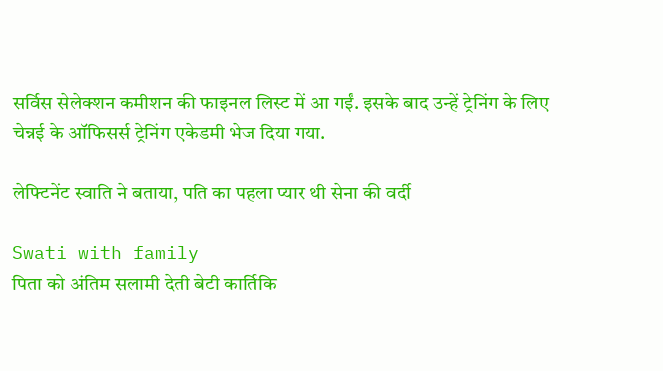सर्विस सेलेक्शन कमीशन की फाइनल लिस्ट में आ गईं. इसके बाद उन्हें ट्रेनिंग के लिए चेन्नई के ऑफिसर्स ट्रेनिंग एकेडमी भेज दिया गया.

लेफ्टिनेंट स्वाति ने बताया, पति का पहला प्यार थी सेना की वर्दी

Swati with family
पिता को अंतिम सलामी देती बेटी कार्तिकि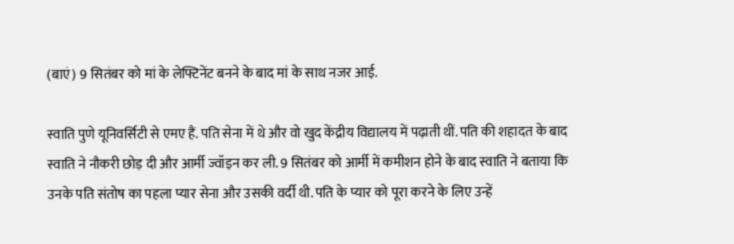(बाएं) 9 सितंबर को मां के लेफ्टिनेंट बनने के बाद मां के साथ नजर आई.

स्वाति पुणे यूनिवर्सिटी से एमए हैं. पति सेना में थे और वो खुद केंद्रीय विद्यालय में पढ़ाती थीं. पति की शहादत के बाद स्वाति ने नौकरी छोड़ दी और आर्मी ज्वॉइन कर ली. 9 सितंबर को आर्मी में कमीशन होने के बाद स्वाति ने बताया कि उनके पति संतोष का पहला प्यार सेना और उसकी वर्दी थी. पति के प्यार को पूरा करने के लिए उन्हें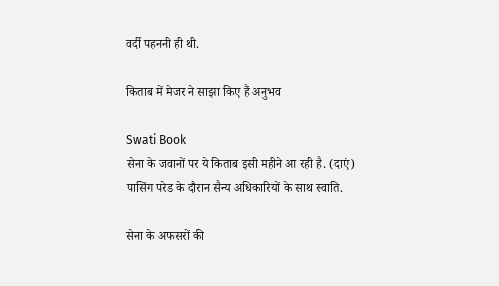वर्दी पहननी ही थी.

किताब में मेजर ने साझा किए हैं अनुभव

Swati Book
सेना के जवानों पर ये किताब इसी महीने आ रही है. (दाएं) पासिंग परेड के दौरान सैन्य अधिकारियों के साथ स्वाति.

सेना के अफसरों की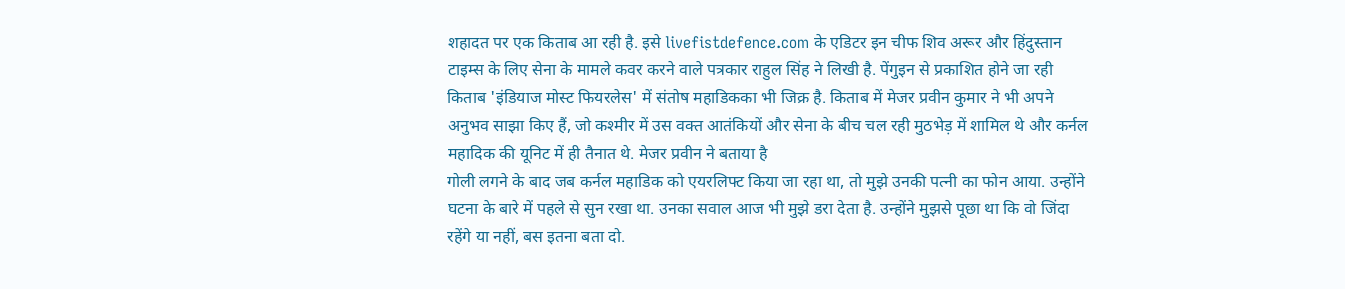शहादत पर एक किताब आ रही है. इसे livefistdefence.com के एडिटर इन चीफ शिव अरूर और हिंदुस्तान टाइम्स के लिए सेना के मामले कवर करने वाले पत्रकार राहुल सिंह ने लिखी है. पेंगुइन से प्रकाशित होने जा रही किताब 'इंडियाज मोस्ट फियरलेस' में संतोष महाडिकका भी जिक्र है. किताब में मेजर प्रवीन कुमार ने भी अपने अनुभव साझा किए हैं, जो कश्मीर में उस वक्त आतंकियों और सेना के बीच चल रही मुठभेड़ में शामिल थे और कर्नल महादिक की यूनिट में ही तैनात थे. मेजर प्रवीन ने बताया है
गोली लगने के बाद जब कर्नल महाडिक को एयरलिफ्ट किया जा रहा था, तो मुझे उनकी पत्नी का फोन आया. उन्होंने घटना के बारे में पहले से सुन रखा था. उनका सवाल आज भी मुझे डरा देता है. उन्होंने मुझसे पूछा था कि वो जिंदा रहेंगे या नहीं, बस इतना बता दो.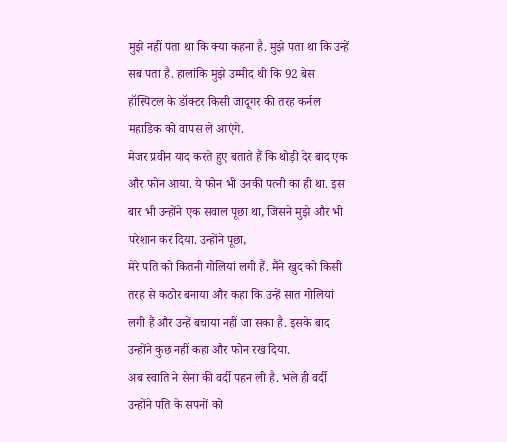मुझे नहीं पता था कि क्या कहना है. मुझे पता था कि उन्हें सब पता है. हालांकि मुझे उम्मीद थी कि 92 बेस हॉस्पिटल के डॉक्टर किसी जादूगर की तरह कर्नल महाडिक को वापस ले आएंगे.
मेजर प्रवीन याद करते हुए बताते हैं कि थोड़ी देर बाद एक और फोन आया. ये फोन भी उनकी पत्नी का ही था. इस बार भी उन्होंने एक सवाल पूछा था, जिसने मुझे और भी परेशान कर दिया. उन्होंने पूछा,
मेरे पति को कितनी गोलियां लगी हैं. मैंने खुद को किसी तरह से कठोर बनाया और कहा कि उन्हें सात गोलियां लगी हैं और उन्हें बचाया नहीं जा सका है. इसके बाद उन्होंने कुछ नहीं कहा और फोन रख दिया.
अब स्वाति ने सेना की वर्दी पहन ली है. भले ही वर्दी उन्होंने पति के सपनों को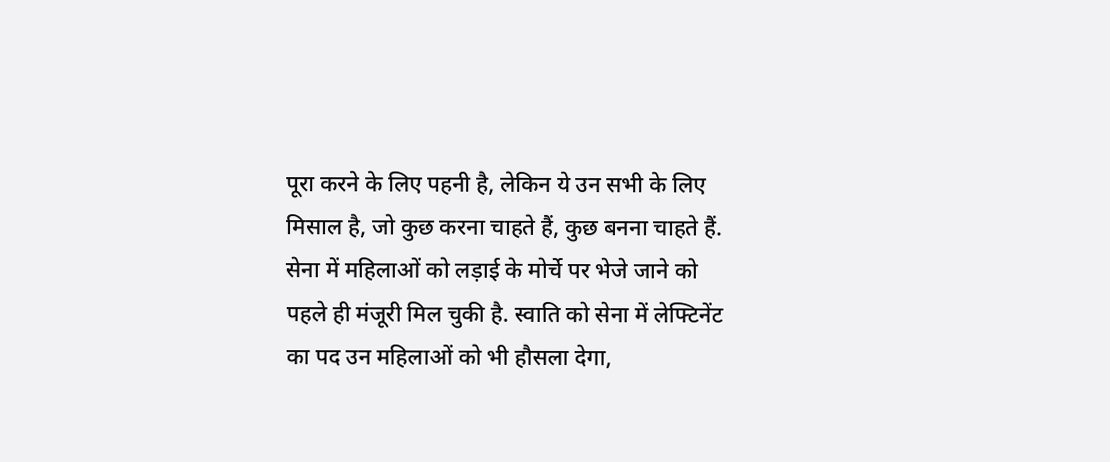पूरा करने के लिए पहनी है, लेकिन ये उन सभी के लिए मिसाल है, जो कुछ करना चाहते हैं, कुछ बनना चाहते हैं. सेना में महिलाओं को लड़ाई के मोर्चे पर भेजे जाने को पहले ही मंजूरी मिल चुकी है. स्वाति को सेना में लेफ्टिनेंट का पद उन महिलाओं को भी हौसला देगा,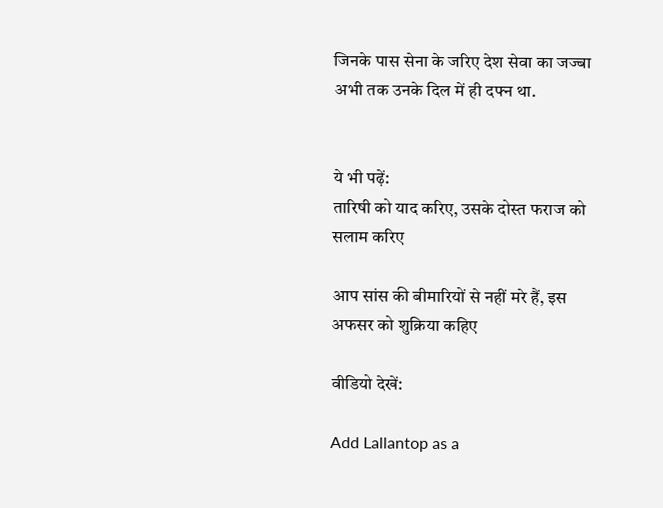जिनके पास सेना के जरिए देश सेवा का जज्बा अभी तक उनके दिल में ही दफ्न था.


ये भी पढ़ें:
तारिषी को याद करिए, उसके दोस्त फराज को सलाम करिए

आप सांस की बीमारियों से नहीं मरे हैं, इस अफसर को शुक्रिया कहिए

वीडियो देखें:

Add Lallantop as a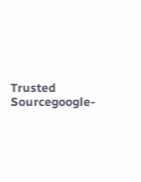Trusted Sourcegoogle-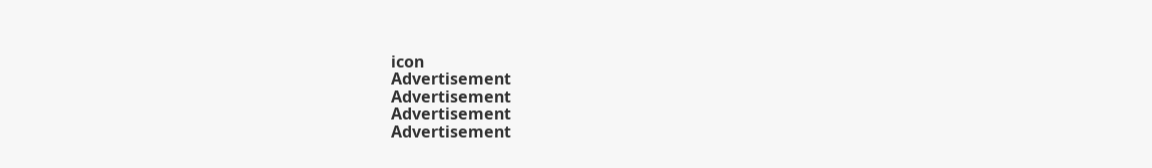icon
Advertisement
Advertisement
Advertisement
Advertisement